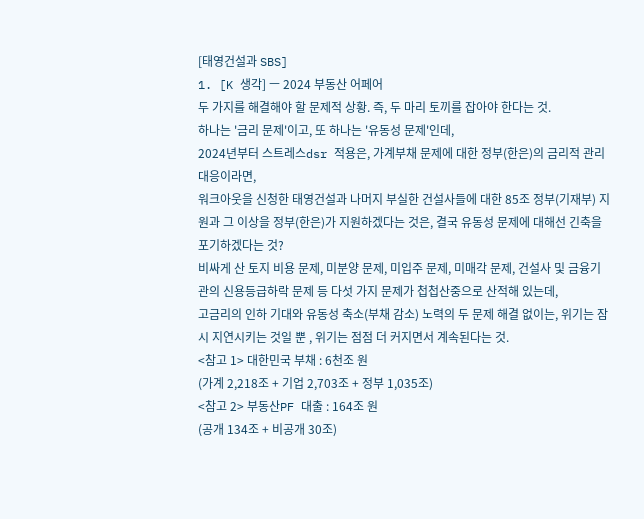[태영건설과 SBS]
1. [K 생각] ㅡ 2024 부동산 어페어
두 가지를 해결해야 할 문제적 상황. 즉, 두 마리 토끼를 잡아야 한다는 것.
하나는 '금리 문제'이고, 또 하나는 '유동성 문제'인데,
2024년부터 스트레스dsr 적용은, 가계부채 문제에 대한 정부(한은)의 금리적 관리 대응이라면,
워크아웃을 신청한 태영건설과 나머지 부실한 건설사들에 대한 85조 정부(기재부) 지원과 그 이상을 정부(한은)가 지원하겠다는 것은, 결국 유동성 문제에 대해선 긴축을 포기하겠다는 것?
비싸게 산 토지 비용 문제, 미분양 문제, 미입주 문제, 미매각 문제, 건설사 및 금융기관의 신용등급하락 문제 등 다섯 가지 문제가 첩첩산중으로 산적해 있는데,
고금리의 인하 기대와 유동성 축소(부채 감소) 노력의 두 문제 해결 없이는, 위기는 잠시 지연시키는 것일 뿐 , 위기는 점점 더 커지면서 계속된다는 것.
<참고 1> 대한민국 부채 : 6천조 원
(가계 2,218조 + 기업 2,703조 + 정부 1,035조)
<참고 2> 부동산PF 대출 : 164조 원
(공개 134조 + 비공개 30조)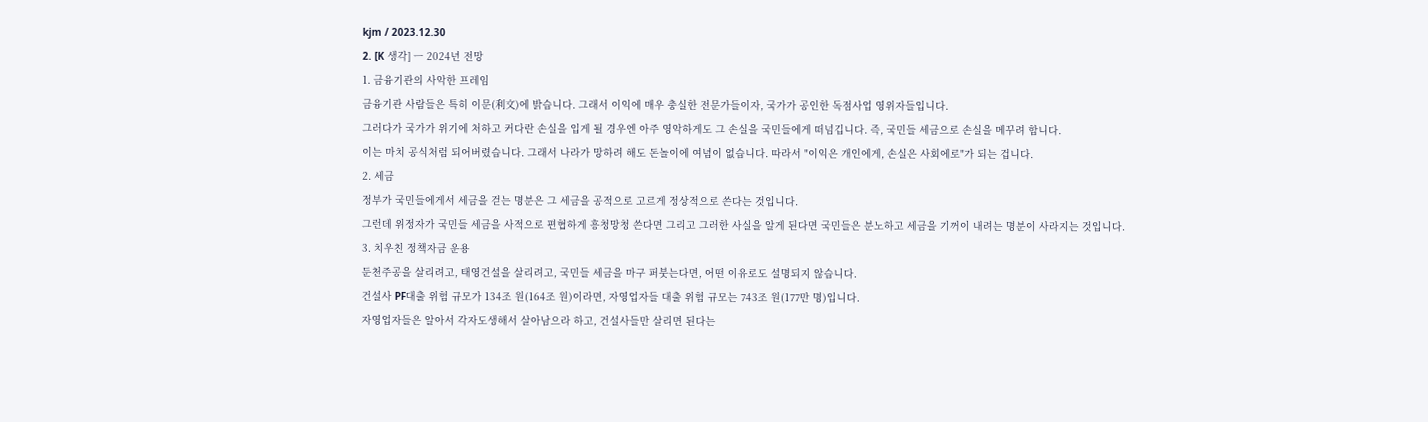kjm / 2023.12.30
2. [K 생각] ㅡ 2024년 전망
1. 금융기관의 사악한 프레임
금융기관 사람들은 특히 이문(利文)에 밝습니다. 그래서 이익에 매우 충실한 전문가들이자, 국가가 공인한 독점사업 영위자들입니다.
그러다가 국가가 위기에 처하고 커다란 손실을 입게 될 경우엔 아주 영악하게도 그 손실을 국민들에게 떠넘깁니다. 즉, 국민들 세금으로 손실을 메꾸려 합니다.
이는 마치 공식처럼 되어버렸습니다. 그래서 나라가 망하려 해도 돈놀이에 여념이 없습니다. 따라서 "이익은 개인에게, 손실은 사회에로"가 되는 겁니다.
2. 세금
정부가 국민들에게서 세금을 걷는 명분은 그 세금을 공적으로 고르게 정상적으로 쓴다는 것입니다.
그런데 위정자가 국민들 세금을 사적으로 편협하게 흥청망청 쓴다면 그리고 그러한 사실을 알게 된다면 국민들은 분노하고 세금을 기꺼이 내려는 명분이 사라지는 것입니다.
3. 치우친 정책자금 운용
둔천주공을 살리려고, 태영건설을 살리려고, 국민들 세금을 마구 퍼붓는다면, 어떤 이유로도 설명되지 않습니다.
건설사 PF대출 위험 규모가 134조 원(164조 원)이라면, 자영업자들 대출 위험 규모는 743조 원(177만 명)입니다.
자영업자들은 알아서 각자도생해서 살아남으라 하고, 건설사들만 살리면 된다는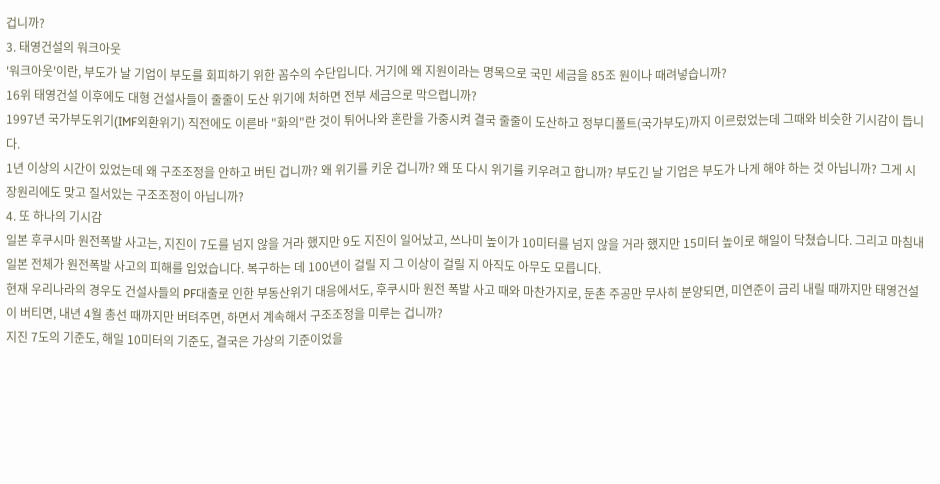겁니까?
3. 태영건설의 워크아웃
'워크아웃'이란, 부도가 날 기업이 부도를 회피하기 위한 꼼수의 수단입니다. 거기에 왜 지원이라는 명목으로 국민 세금을 85조 원이나 때려넣습니까?
16위 태영건설 이후에도 대형 건설사들이 줄줄이 도산 위기에 처하면 전부 세금으로 막으렵니까?
1997년 국가부도위기(IMF외환위기) 직전에도 이른바 "화의"란 것이 튀어나와 혼란을 가중시켜 결국 줄줄이 도산하고 정부디폴트(국가부도)까지 이르렀었는데 그때와 비슷한 기시감이 듭니다.
1년 이상의 시간이 있었는데 왜 구조조정을 안하고 버틴 겁니까? 왜 위기를 키운 겁니까? 왜 또 다시 위기를 키우려고 합니까? 부도긴 날 기업은 부도가 나게 해야 하는 것 아닙니까? 그게 시장원리에도 맞고 질서있는 구조조정이 아닙니까?
4. 또 하나의 기시감
일본 후쿠시마 원전폭발 사고는, 지진이 7도를 넘지 않을 거라 했지만 9도 지진이 일어났고, 쓰나미 높이가 10미터를 넘지 않을 거라 했지만 15미터 높이로 해일이 닥쳤습니다. 그리고 마침내 일본 전체가 원전폭발 사고의 피해를 입었습니다. 복구하는 데 100년이 걸릴 지 그 이상이 걸릴 지 아직도 아무도 모릅니다.
현재 우리나라의 경우도 건설사들의 PF대출로 인한 부동산위기 대응에서도, 후쿠시마 원전 폭발 사고 때와 마찬가지로, 둔촌 주공만 무사히 분양되면, 미연준이 금리 내릴 때까지만 태영건설이 버티면, 내년 4월 총선 때까지만 버텨주면, 하면서 계속해서 구조조정을 미루는 겁니까?
지진 7도의 기준도, 해일 10미터의 기준도, 결국은 가상의 기준이었을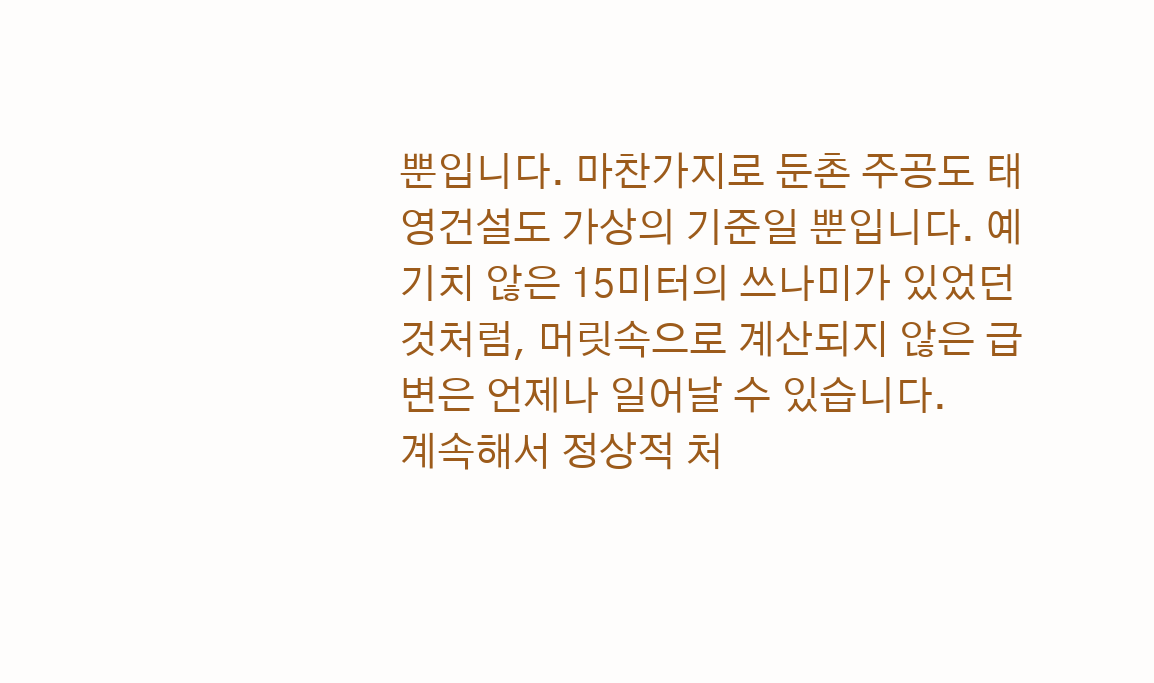뿐입니다. 마찬가지로 둔촌 주공도 태영건설도 가상의 기준일 뿐입니다. 예기치 않은 15미터의 쓰나미가 있었던 것처럼, 머릿속으로 계산되지 않은 급변은 언제나 일어날 수 있습니다.
계속해서 정상적 처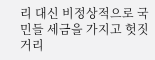리 대신 비정상적으로 국민들 세금을 가지고 헛짓거리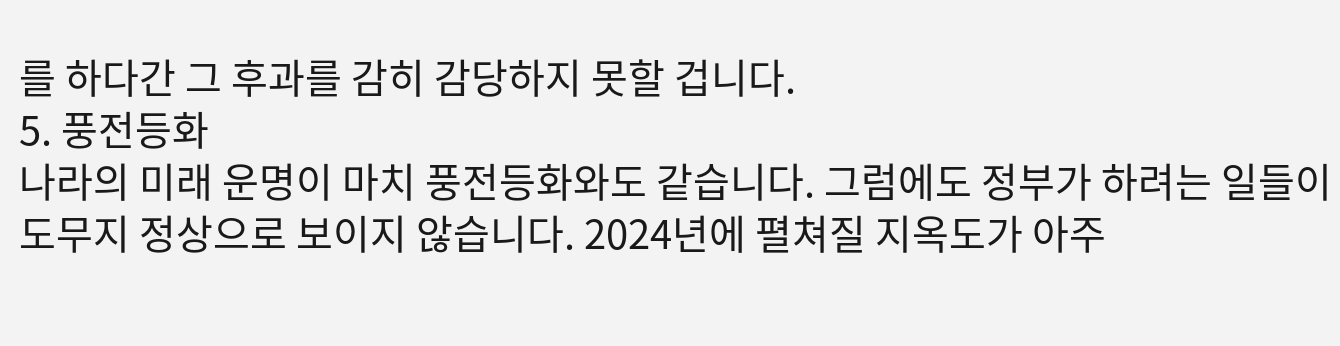를 하다간 그 후과를 감히 감당하지 못할 겁니다.
5. 풍전등화
나라의 미래 운명이 마치 풍전등화와도 같습니다. 그럼에도 정부가 하려는 일들이 도무지 정상으로 보이지 않습니다. 2024년에 펼쳐질 지옥도가 아주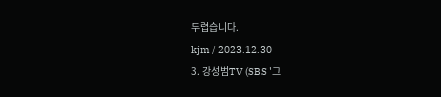두렵습니다.
kjm / 2023.12.30
3. 강성범TV (SBS '그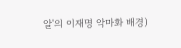알'의 이재명 악마화 배경)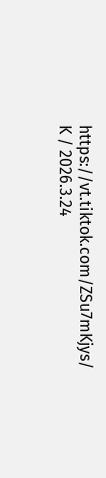https://vt.tiktok.com/ZSu7mKjys/
K / 2026.3.24